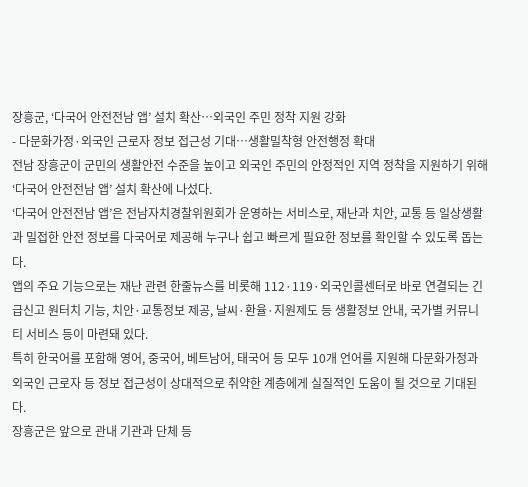장흥군, ‘다국어 안전전남 앱’ 설치 확산…외국인 주민 정착 지원 강화
- 다문화가정·외국인 근로자 정보 접근성 기대…생활밀착형 안전행정 확대
전남 장흥군이 군민의 생활안전 수준을 높이고 외국인 주민의 안정적인 지역 정착을 지원하기 위해 ‘다국어 안전전남 앱’ 설치 확산에 나섰다.
‘다국어 안전전남 앱’은 전남자치경찰위원회가 운영하는 서비스로, 재난과 치안, 교통 등 일상생활과 밀접한 안전 정보를 다국어로 제공해 누구나 쉽고 빠르게 필요한 정보를 확인할 수 있도록 돕는다.
앱의 주요 기능으로는 재난 관련 한줄뉴스를 비롯해 112·119·외국인콜센터로 바로 연결되는 긴급신고 원터치 기능, 치안·교통정보 제공, 날씨·환율·지원제도 등 생활정보 안내, 국가별 커뮤니티 서비스 등이 마련돼 있다.
특히 한국어를 포함해 영어, 중국어, 베트남어, 태국어 등 모두 10개 언어를 지원해 다문화가정과 외국인 근로자 등 정보 접근성이 상대적으로 취약한 계층에게 실질적인 도움이 될 것으로 기대된다.
장흥군은 앞으로 관내 기관과 단체 등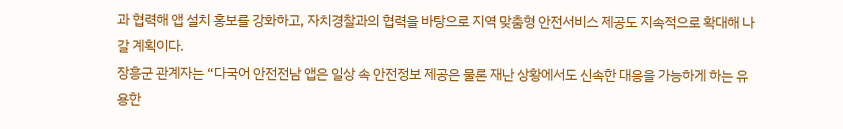과 협력해 앱 설치 홍보를 강화하고, 자치경찰과의 협력을 바탕으로 지역 맞춤형 안전서비스 제공도 지속적으로 확대해 나갈 계획이다.
장흥군 관계자는 “다국어 안전전남 앱은 일상 속 안전정보 제공은 물론 재난 상황에서도 신속한 대응을 가능하게 하는 유용한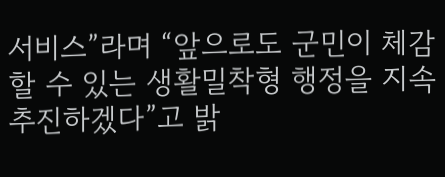서비스”라며 “앞으로도 군민이 체감할 수 있는 생활밀착형 행정을 지속 추진하겠다”고 밝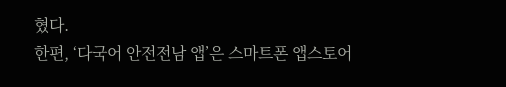혔다.
한편, ‘다국어 안전전남 앱’은 스마트폰 앱스토어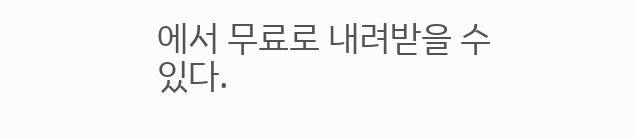에서 무료로 내려받을 수 있다.